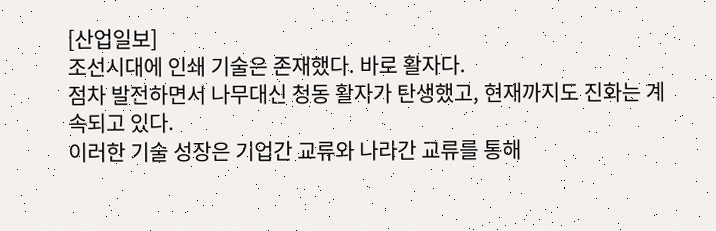[산업일보]
조선시대에 인쇄 기술은 존재했다. 바로 활자다.
점차 발전하면서 나무대신 청동 활자가 탄생했고, 현재까지도 진화는 계속되고 있다.
이러한 기술 성장은 기업간 교류와 나라간 교류를 통해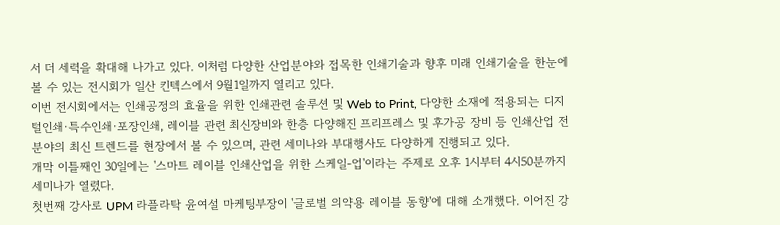서 더 세력을 확대해 나가고 있다. 이처럼 다양한 산업분야와 접목한 인쇄기술과 향후 미래 인쇄기술을 한눈에 볼 수 있는 전시회가 일산 킨텍스에서 9월1일까지 열리고 있다.
이번 전시회에서는 인쇄공정의 효율을 위한 인쇄관련 솔루션 및 Web to Print, 다양한 소재에 적용되는 디지털인쇄·특수인쇄·포장인쇄, 레이블 관련 최신장비와 한층 다양해진 프리프레스 및 후가공 장비 등 인쇄산업 전 분야의 최신 트렌드를 현장에서 볼 수 있으며, 관련 세미나와 부대행사도 다양하게 진행되고 있다.
개막 이틀째인 30일에는 '스마트 레이블 인쇄산업을 위한 스케일-업'이라는 주제로 오후 1시부터 4시50분까지 세미나가 열렸다.
첫번째 강사로 UPM 라플라탁 윤여설 마케팅부장이 '글로벌 의약용 레이블 동향'에 대해 소개했다. 이어진 강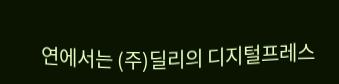연에서는 (주)딜리의 디지털프레스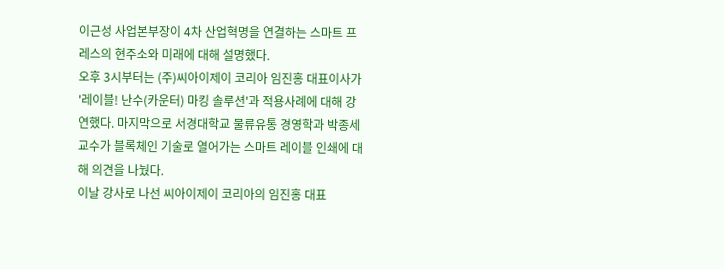이근성 사업본부장이 4차 산업혁명을 연결하는 스마트 프레스의 현주소와 미래에 대해 설명했다.
오후 3시부터는 (주)씨아이제이 코리아 임진홍 대표이사가 '레이블! 난수(카운터) 마킹 솔루션'과 적용사례에 대해 강연했다. 마지막으로 서경대학교 물류유통 경영학과 박종세 교수가 블록체인 기술로 열어가는 스마트 레이블 인쇄에 대해 의견을 나눴다.
이날 강사로 나선 씨아이제이 코리아의 임진홍 대표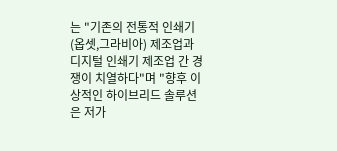는 "기존의 전통적 인쇄기(옵셋,그라비아) 제조업과 디지털 인쇄기 제조업 간 경쟁이 치열하다"며 "향후 이상적인 하이브리드 솔루션은 저가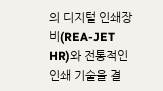의 디지털 인쇄장비(REA-JET HR)와 전통적인 인쇄 기술을 결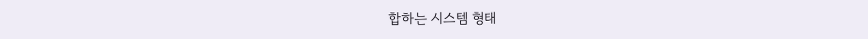합하는 시스템 형태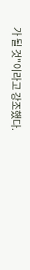가 될 것"이라고 강조했다.